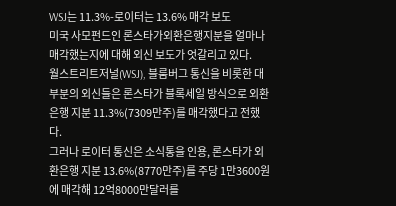WSJ는 11.3%-로이터는 13.6% 매각 보도
미국 사모펀드인 론스타가외환은행지분을 얼마나 매각했는지에 대해 외신 보도가 엇갈리고 있다.
월스트리트저널(WSJ), 블룸버그 통신을 비롯한 대부분의 외신들은 론스타가 블록세일 방식으로 외환은행 지분 11.3%(7309만주)를 매각했다고 전했다.
그러나 로이터 통신은 소식통을 인용, 론스타가 외환은행 지분 13.6%(8770만주)를 주당 1만3600원에 매각해 12억8000만달러를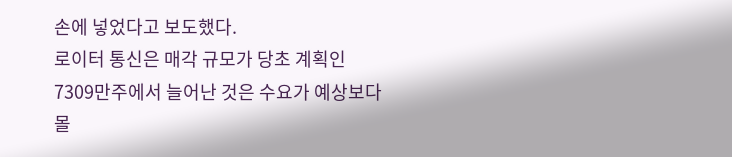손에 넣었다고 보도했다.
로이터 통신은 매각 규모가 당초 계획인 7309만주에서 늘어난 것은 수요가 예상보다 몰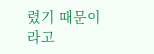렸기 때문이라고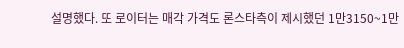설명했다. 또 로이터는 매각 가격도 론스타측이 제시했던 1만3150~1만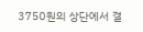3750원의 상단에서 결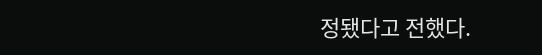정됐다고 전했다.